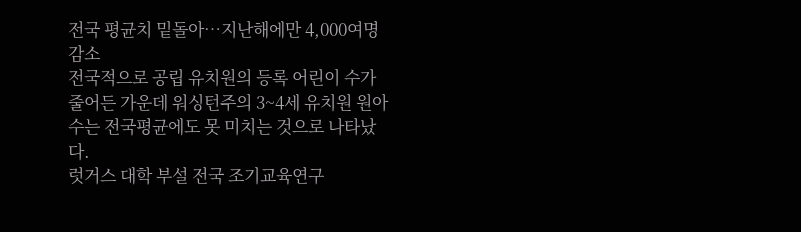전국 평균치 밑돌아…지난해에만 4,000여명 감소
전국적으로 공립 유치원의 등록 어린이 수가 줄어든 가운데 워싱턴주의 3~4세 유치원 원아 수는 전국평균에도 못 미치는 것으로 나타났다.
럿거스 대학 부설 전국 조기교육연구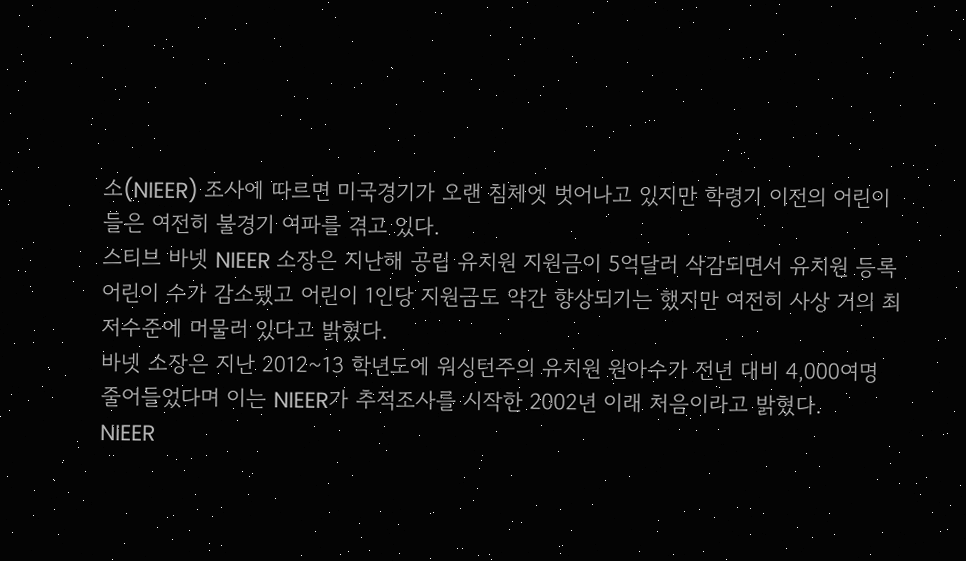소(NIEER) 조사에 따르면 미국경기가 오랜 침체엣 벗어나고 있지만 학령기 이전의 어린이들은 여전히 불경기 여파를 겪고 있다.
스티브 바넷 NIEER 소장은 지난해 공립 유치원 지원금이 5억달러 삭감되면서 유치원 등록 어린이 수가 감소됐고 어린이 1인당 지원금도 약간 향상되기는 했지만 여전히 사상 거의 최저수준에 머물러 있다고 밝혔다.
바넷 소장은 지난 2012~13 학년도에 워싱턴주의 유치원 원아수가 전년 대비 4,000여명 줄어들었다며 이는 NIEER가 추적조사를 시작한 2002년 이래 처음이라고 밝혔다.
NIEER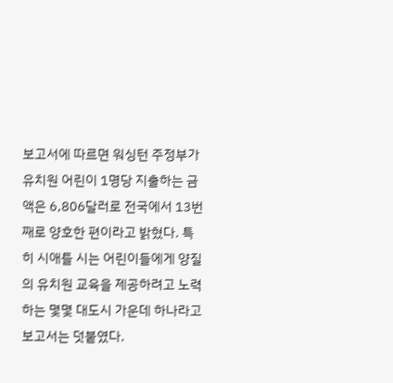보고서에 따르면 워싱턴 주정부가 유치원 어린이 1명당 지출하는 금액은 6,806달러로 전국에서 13번째로 양호한 편이라고 밝혔다. 특히 시애틀 시는 어린이들에게 양질의 유치원 교육을 제공하려고 노력하는 몇몇 대도시 가운데 하나라고 보고서는 덧붙였다.